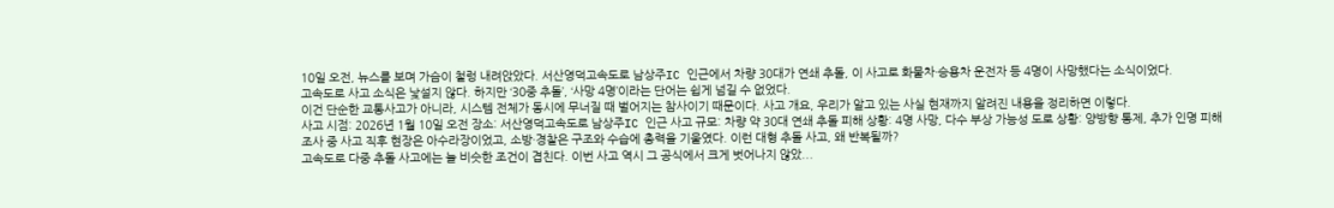10일 오전, 뉴스를 보며 가슴이 철렁 내려앉았다. 서산영덕고속도로 남상주IC 인근에서 차량 30대가 연쇄 추돌, 이 사고로 화물차·승용차 운전자 등 4명이 사망했다는 소식이었다.
고속도로 사고 소식은 낯설지 않다. 하지만 ‘30중 추돌’, ‘사망 4명’이라는 단어는 쉽게 넘길 수 없었다.
이건 단순한 교통사고가 아니라, 시스템 전체가 동시에 무너질 때 벌어지는 참사이기 때문이다. 사고 개요, 우리가 알고 있는 사실 현재까지 알려진 내용을 정리하면 이렇다.
사고 시점: 2026년 1월 10일 오전 장소: 서산영덕고속도로 남상주IC 인근 사고 규모: 차량 약 30대 연쇄 추돌 피해 상황: 4명 사망, 다수 부상 가능성 도로 상황: 양방향 통제, 추가 인명 피해 조사 중 사고 직후 현장은 아수라장이었고, 소방·경찰은 구조와 수습에 총력을 기울였다. 이런 대형 추돌 사고, 왜 반복될까?
고속도로 다중 추돌 사고에는 늘 비슷한 조건이 겹친다. 이번 사고 역시 그 공식에서 크게 벗어나지 않았...